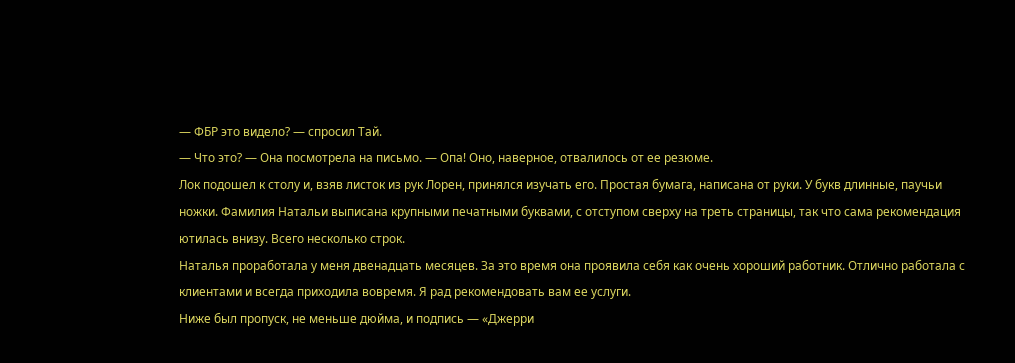— ФБР это видело? — спросил Тай.
— Что это? — Она посмотрела на письмо. — Опа! Оно, наверное, отвалилось от ее резюме.
Лок подошел к столу и, взяв листок из рук Лорен, принялся изучать его. Простая бумага, написана от руки. У букв длинные, паучьи ножки. Фамилия Натальи выписана крупными печатными буквами, с отступом сверху на треть страницы, так что сама рекомендация ютилась внизу. Всего несколько строк.
Наталья проработала у меня двенадцать месяцев. За это время она проявила себя как очень хороший работник. Отлично работала с клиентами и всегда приходила вовремя. Я рад рекомендовать вам ее услуги.
Ниже был пропуск, не меньше дюйма, и подпись — «Джерри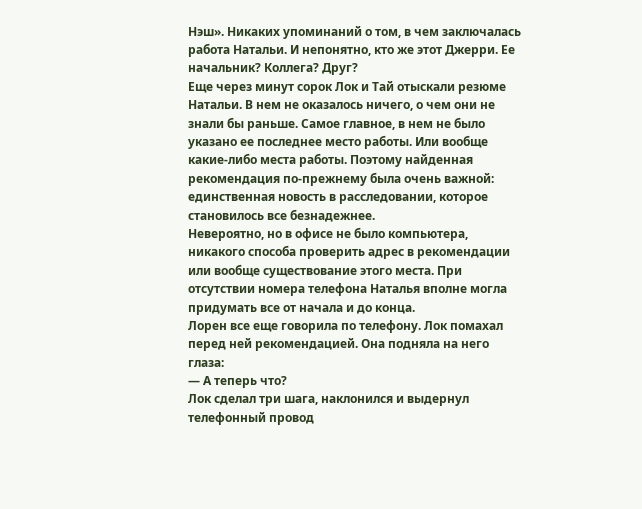Нэш». Никаких упоминаний о том, в чем заключалась работа Натальи. И непонятно, кто же этот Джерри. Ее начальник? Коллега? Друг?
Еще через минут сорок Лок и Тай отыскали резюме Натальи. В нем не оказалось ничего, о чем они не знали бы раньше. Самое главное, в нем не было указано ее последнее место работы. Или вообще какие-либо места работы. Поэтому найденная рекомендация по-прежнему была очень важной: единственная новость в расследовании, которое становилось все безнадежнее.
Невероятно, но в офисе не было компьютера, никакого способа проверить адрес в рекомендации или вообще существование этого места. При отсутствии номера телефона Наталья вполне могла придумать все от начала и до конца.
Лорен все еще говорила по телефону. Лок помахал перед ней рекомендацией. Она подняла на него глаза:
— А теперь что?
Лок сделал три шага, наклонился и выдернул телефонный провод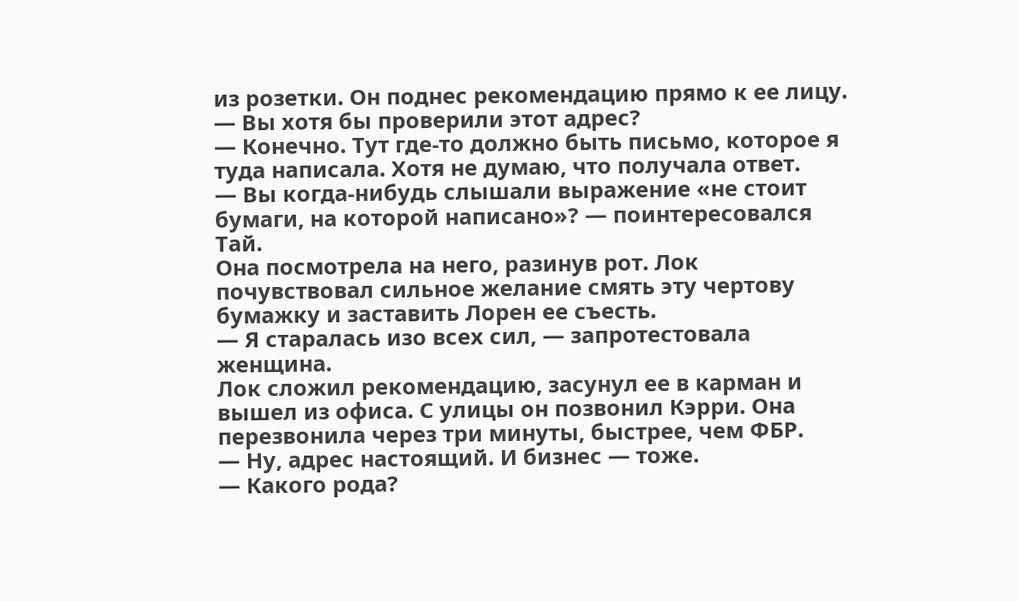из розетки. Он поднес рекомендацию прямо к ее лицу.
— Вы хотя бы проверили этот адрес?
— Конечно. Тут где-то должно быть письмо, которое я туда написала. Хотя не думаю, что получала ответ.
— Вы когда-нибудь слышали выражение «не стоит бумаги, на которой написано»? — поинтересовался Тай.
Она посмотрела на него, разинув рот. Лок почувствовал сильное желание смять эту чертову бумажку и заставить Лорен ее съесть.
— Я старалась изо всех сил, — запротестовала женщина.
Лок сложил рекомендацию, засунул ее в карман и вышел из офиса. С улицы он позвонил Кэрри. Она перезвонила через три минуты, быстрее, чем ФБР.
— Ну, адрес настоящий. И бизнес — тоже.
— Какого рода?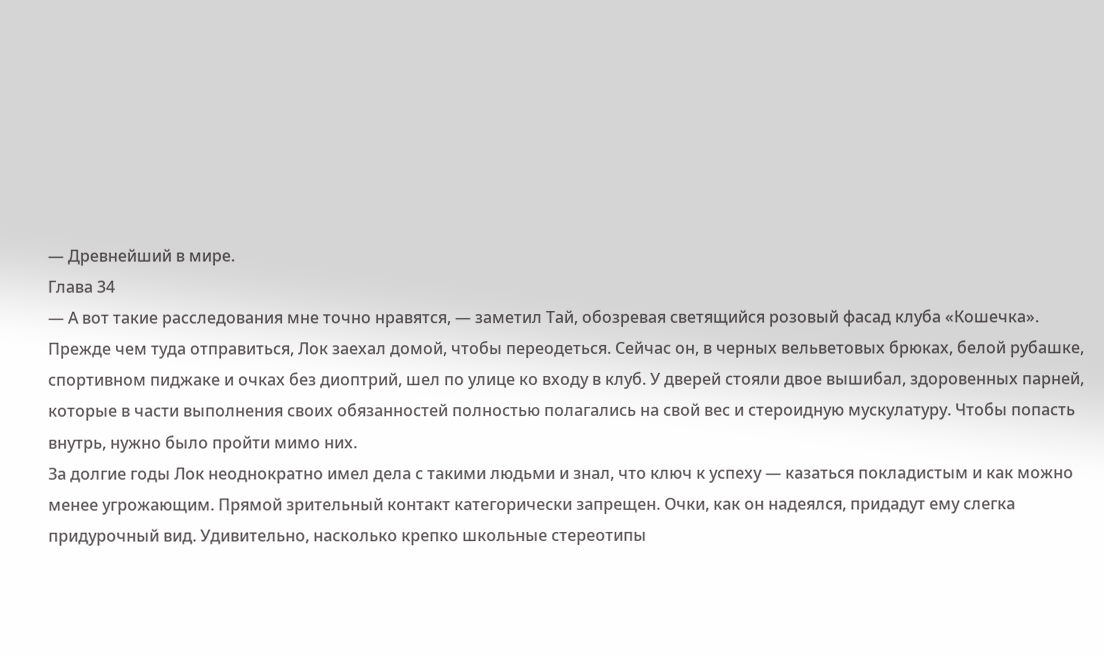— Древнейший в мире.
Глава 34
— А вот такие расследования мне точно нравятся, — заметил Тай, обозревая светящийся розовый фасад клуба «Кошечка».
Прежде чем туда отправиться, Лок заехал домой, чтобы переодеться. Сейчас он, в черных вельветовых брюках, белой рубашке, спортивном пиджаке и очках без диоптрий, шел по улице ко входу в клуб. У дверей стояли двое вышибал, здоровенных парней, которые в части выполнения своих обязанностей полностью полагались на свой вес и стероидную мускулатуру. Чтобы попасть внутрь, нужно было пройти мимо них.
За долгие годы Лок неоднократно имел дела с такими людьми и знал, что ключ к успеху — казаться покладистым и как можно менее угрожающим. Прямой зрительный контакт категорически запрещен. Очки, как он надеялся, придадут ему слегка придурочный вид. Удивительно, насколько крепко школьные стереотипы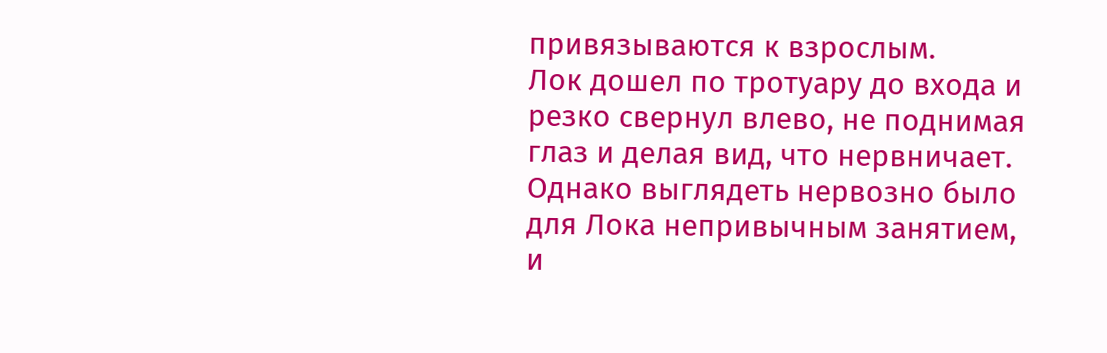привязываются к взрослым.
Лок дошел по тротуару до входа и резко свернул влево, не поднимая глаз и делая вид, что нервничает. Однако выглядеть нервозно было для Лока непривычным занятием, и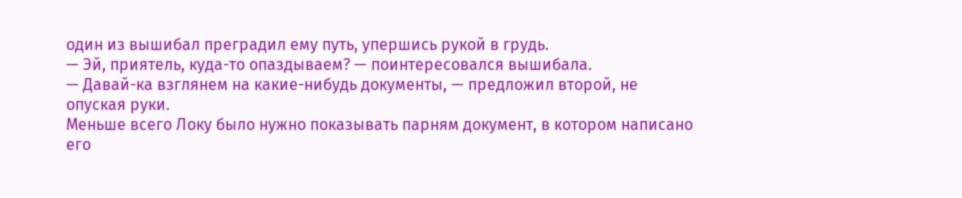один из вышибал преградил ему путь, упершись рукой в грудь.
— Эй, приятель, куда-то опаздываем? — поинтересовался вышибала.
— Давай-ка взглянем на какие-нибудь документы, — предложил второй, не опуская руки.
Меньше всего Локу было нужно показывать парням документ, в котором написано его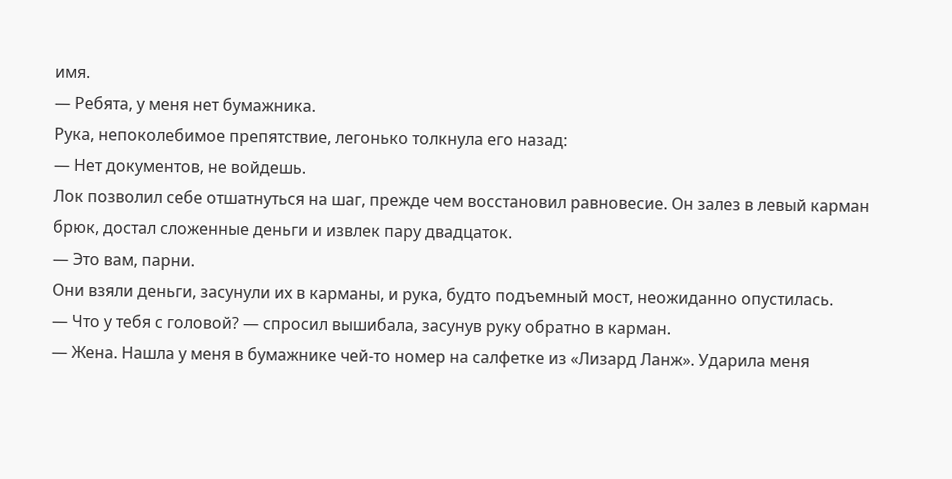имя.
— Ребята, у меня нет бумажника.
Рука, непоколебимое препятствие, легонько толкнула его назад:
— Нет документов, не войдешь.
Лок позволил себе отшатнуться на шаг, прежде чем восстановил равновесие. Он залез в левый карман брюк, достал сложенные деньги и извлек пару двадцаток.
— Это вам, парни.
Они взяли деньги, засунули их в карманы, и рука, будто подъемный мост, неожиданно опустилась.
— Что у тебя с головой? — спросил вышибала, засунув руку обратно в карман.
— Жена. Нашла у меня в бумажнике чей-то номер на салфетке из «Лизард Ланж». Ударила меня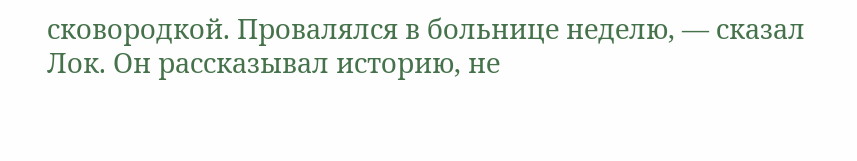сковородкой. Провалялся в больнице неделю, — сказал Лок. Он рассказывал историю, не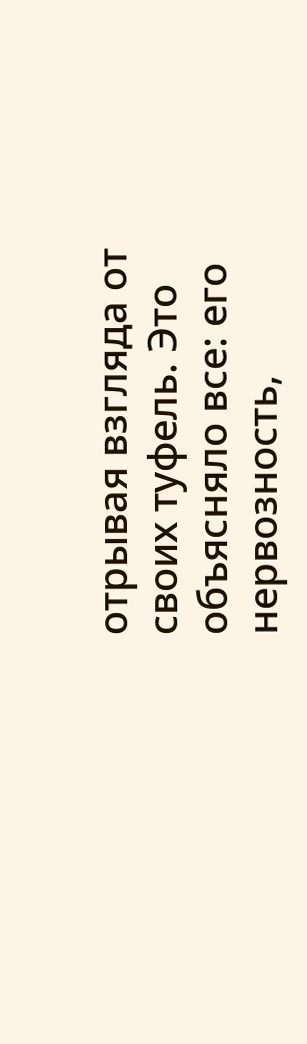отрывая взгляда от своих туфель. Это объясняло все: его нервозность,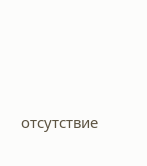отсутствие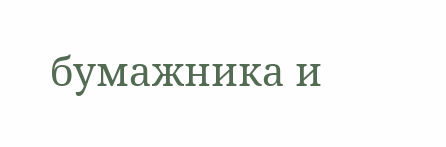бумажника и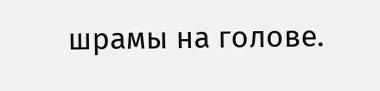шрамы на голове.